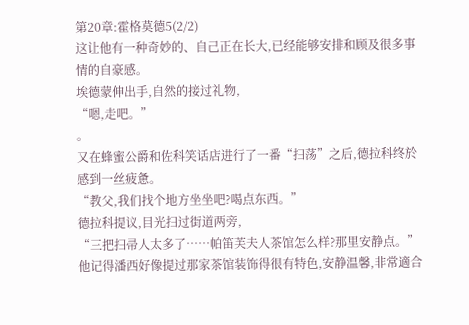第20章:霍格莫德5(2/2)
这让他有一种奇妙的、自己正在长大,已经能够安排和顾及很多事情的自豪感。
埃德蒙伸出手,自然的接过礼物,
“嗯,走吧。”
。
又在蜂蜜公爵和佐科笑话店进行了一番“扫荡”之后,德拉科终於感到一丝疲惫。
“教父,我们找个地方坐坐吧?喝点东西。”
德拉科提议,目光扫过街道两旁,
“三把扫帚人太多了……帕笛芙夫人茶馆怎么样?那里安静点。”
他记得潘西好像提过那家茶馆装饰得很有特色,安静温馨,非常適合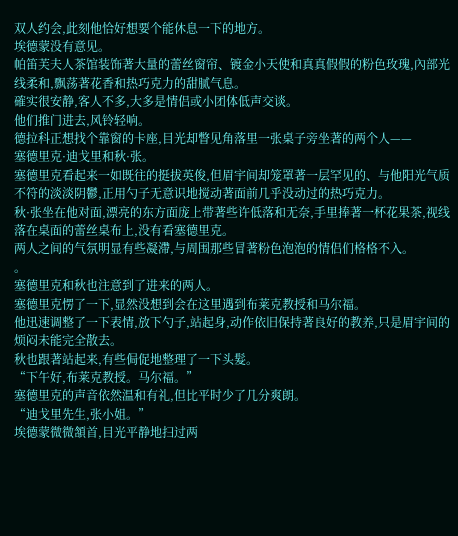双人约会,此刻他恰好想要个能休息一下的地方。
埃德蒙没有意见。
帕笛芙夫人茶馆装饰著大量的蕾丝窗帘、镀金小天使和真真假假的粉色玫瑰,內部光线柔和,飘荡著花香和热巧克力的甜腻气息。
確实很安静,客人不多,大多是情侣或小团体低声交谈。
他们推门进去,风铃轻响。
德拉科正想找个靠窗的卡座,目光却瞥见角落里一张桌子旁坐著的两个人——
塞德里克·迪戈里和秋·张。
塞德里克看起来一如既往的挺拔英俊,但眉宇间却笼罩著一层罕见的、与他阳光气质不符的淡淡阴鬱,正用勺子无意识地搅动著面前几乎没动过的热巧克力。
秋·张坐在他对面,漂亮的东方面庞上带著些许低落和无奈,手里捧著一杯花果茶,视线落在桌面的蕾丝桌布上,没有看塞德里克。
两人之间的气氛明显有些凝滯,与周围那些冒著粉色泡泡的情侣们格格不入。
。
塞德里克和秋也注意到了进来的两人。
塞德里克愣了一下,显然没想到会在这里遇到布莱克教授和马尔福。
他迅速调整了一下表情,放下勺子,站起身,动作依旧保持著良好的教养,只是眉宇间的烦闷未能完全散去。
秋也跟著站起来,有些侷促地整理了一下头髮。
“下午好,布莱克教授。马尔福。”
塞德里克的声音依然温和有礼,但比平时少了几分爽朗。
“迪戈里先生,张小姐。”
埃德蒙微微頷首,目光平静地扫过两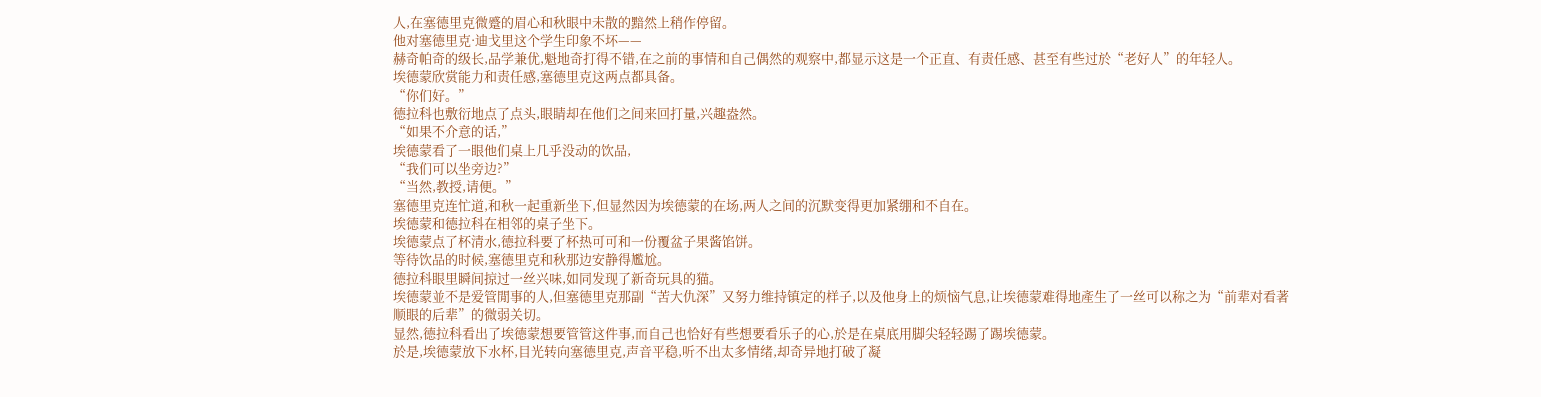人,在塞德里克微蹙的眉心和秋眼中未散的黯然上稍作停留。
他对塞德里克·迪戈里这个学生印象不坏——
赫奇帕奇的级长,品学兼优,魁地奇打得不错,在之前的事情和自己偶然的观察中,都显示这是一个正直、有责任感、甚至有些过於“老好人”的年轻人。
埃德蒙欣赏能力和责任感,塞德里克这两点都具备。
“你们好。”
德拉科也敷衍地点了点头,眼睛却在他们之间来回打量,兴趣盎然。
“如果不介意的话,”
埃德蒙看了一眼他们桌上几乎没动的饮品,
“我们可以坐旁边?”
“当然,教授,请便。”
塞德里克连忙道,和秋一起重新坐下,但显然因为埃德蒙的在场,两人之间的沉默变得更加紧绷和不自在。
埃德蒙和德拉科在相邻的桌子坐下。
埃德蒙点了杯清水,德拉科要了杯热可可和一份覆盆子果酱馅饼。
等待饮品的时候,塞德里克和秋那边安静得尷尬。
德拉科眼里瞬间掠过一丝兴味,如同发现了新奇玩具的猫。
埃德蒙並不是爱管閒事的人,但塞德里克那副“苦大仇深”又努力维持镇定的样子,以及他身上的烦恼气息,让埃德蒙难得地產生了一丝可以称之为“前辈对看著顺眼的后辈”的微弱关切。
显然,德拉科看出了埃德蒙想要管管这件事,而自己也恰好有些想要看乐子的心,於是在桌底用脚尖轻轻踢了踢埃德蒙。
於是,埃德蒙放下水杯,目光转向塞德里克,声音平稳,听不出太多情绪,却奇异地打破了凝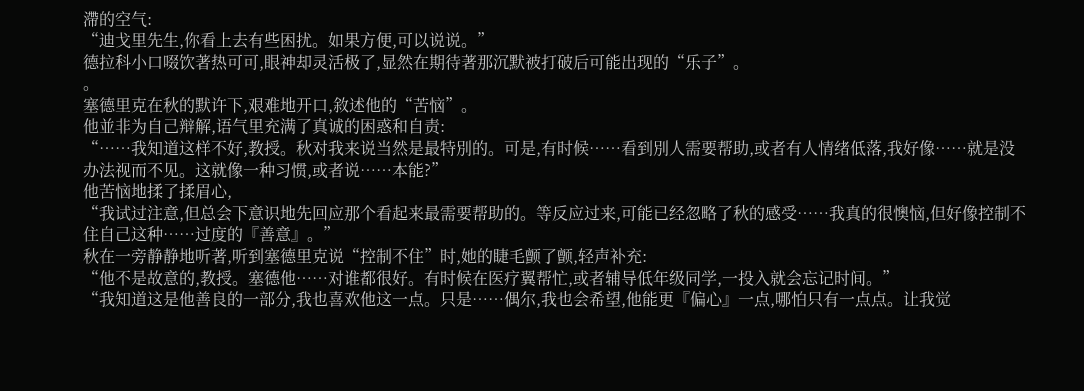滯的空气:
“迪戈里先生,你看上去有些困扰。如果方便,可以说说。”
德拉科小口啜饮著热可可,眼神却灵活极了,显然在期待著那沉默被打破后可能出现的“乐子”。
。
塞德里克在秋的默许下,艰难地开口,敘述他的“苦恼”。
他並非为自己辩解,语气里充满了真诚的困惑和自责:
“……我知道这样不好,教授。秋对我来说当然是最特別的。可是,有时候……看到別人需要帮助,或者有人情绪低落,我好像……就是没办法视而不见。这就像一种习惯,或者说……本能?”
他苦恼地揉了揉眉心,
“我试过注意,但总会下意识地先回应那个看起来最需要帮助的。等反应过来,可能已经忽略了秋的感受……我真的很懊恼,但好像控制不住自己这种……过度的『善意』。”
秋在一旁静静地听著,听到塞德里克说“控制不住”时,她的睫毛颤了颤,轻声补充:
“他不是故意的,教授。塞德他……对谁都很好。有时候在医疗翼帮忙,或者辅导低年级同学,一投入就会忘记时间。”
“我知道这是他善良的一部分,我也喜欢他这一点。只是……偶尔,我也会希望,他能更『偏心』一点,哪怕只有一点点。让我觉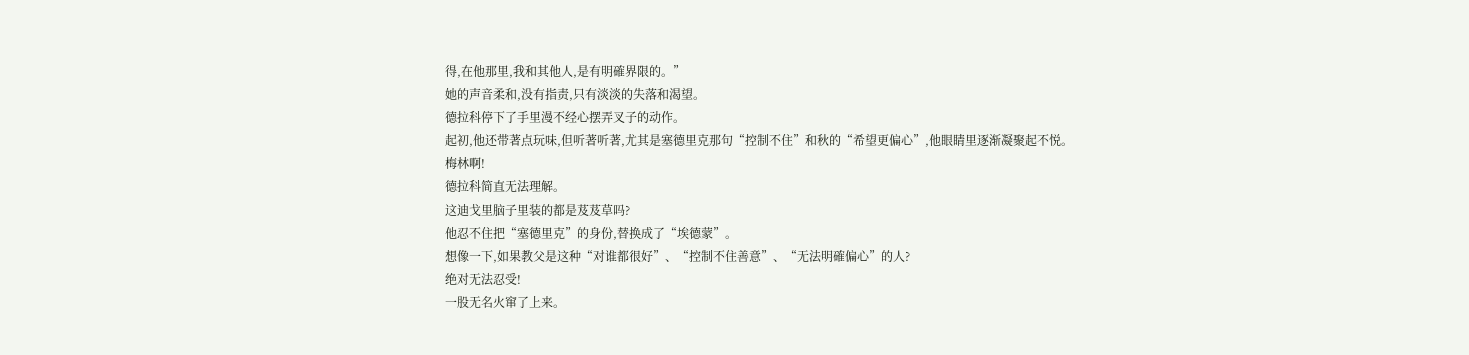得,在他那里,我和其他人,是有明確界限的。”
她的声音柔和,没有指责,只有淡淡的失落和渴望。
德拉科停下了手里漫不经心摆弄叉子的动作。
起初,他还带著点玩味,但听著听著,尤其是塞德里克那句“控制不住”和秋的“希望更偏心”,他眼睛里逐渐凝聚起不悦。
梅林啊!
德拉科简直无法理解。
这迪戈里脑子里装的都是芨芨草吗?
他忍不住把“塞德里克”的身份,替换成了“埃德蒙”。
想像一下,如果教父是这种“对谁都很好”、“控制不住善意”、“无法明確偏心”的人?
绝对无法忍受!
一股无名火窜了上来。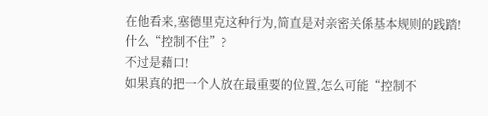在他看来,塞德里克这种行为,简直是对亲密关係基本规则的践踏!
什么“控制不住”?
不过是藉口!
如果真的把一个人放在最重要的位置,怎么可能“控制不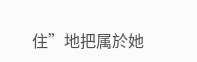住”地把属於她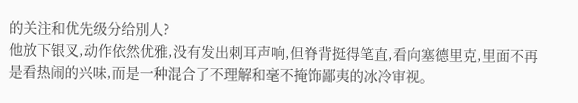的关注和优先级分给別人?
他放下银叉,动作依然优雅,没有发出刺耳声响,但脊背挺得笔直,看向塞德里克,里面不再是看热闹的兴味,而是一种混合了不理解和毫不掩饰鄙夷的冰冷审视。